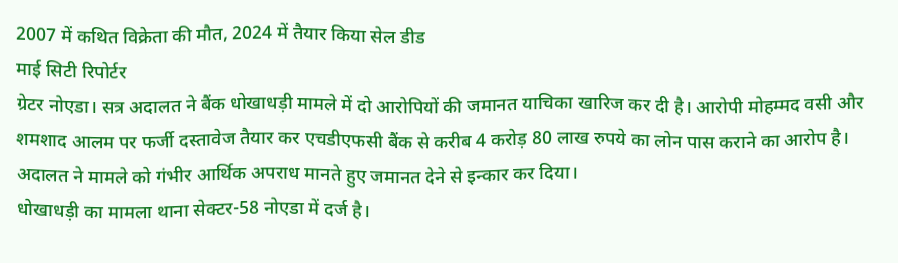2007 में कथित विक्रेता की मौत, 2024 में तैयार किया सेल डीड
माई सिटी रिपोर्टर
ग्रेटर नोएडा। सत्र अदालत ने बैंक धोखाधड़ी मामले में दो आरोपियों की जमानत याचिका खारिज कर दी है। आरोपी मोहम्मद वसी और शमशाद आलम पर फर्जी दस्तावेज तैयार कर एचडीएफसी बैंक से करीब 4 करोड़ 80 लाख रुपये का लोन पास कराने का आरोप है। अदालत ने मामले को गंभीर आर्थिक अपराध मानते हुए जमानत देने से इन्कार कर दिया।
धोखाधड़ी का मामला थाना सेक्टर-58 नोएडा में दर्ज है।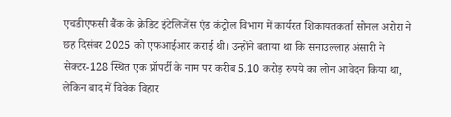एचडीएफसी बैंक के क्रेडिट इंटेलिजेंस एंड कंट्रोल विभाग में कार्यरत शिकायतकर्ता सोनल अरोरा ने छह दिसंबर 2025 को एफआईआर कराई थी। उन्होंने बताया था कि सनाउल्लाह अंसारी ने सेक्टर-128 स्थित एक प्रॉपर्टी के नाम पर करीब 5.10 करोड़ रुपये का लोन आवेदन किया था, लेकिन बाद में विवेक विहार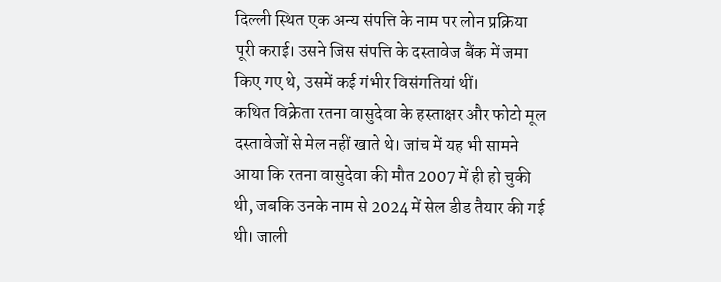दिल्ली स्थित एक अन्य संपत्ति के नाम पर लोन प्रक्रिया पूरी कराई। उसने जिस संपत्ति के दस्तावेज बैंक में जमा किए गए थे, उसमें कई गंभीर विसंगतियां थीं।
कथित विक्रेता रतना वासुदेवा के हस्ताक्षर और फोटो मूल दस्तावेजों से मेल नहीं खाते थे। जांच में यह भी सामने आया कि रतना वासुदेवा की मौत 2007 में ही हो चुकी थी, जबकि उनके नाम से 2024 में सेल डीड तैयार की गई थी। जाली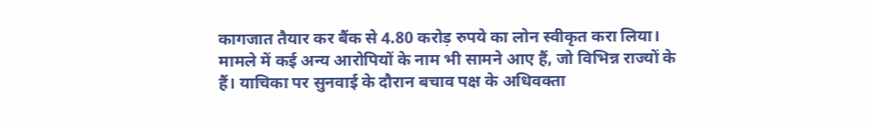कागजात तैयार कर बैंक से 4.80 करोड़ रुपये का लोन स्वीकृत करा लिया। मामले में कई अन्य आरोपियों के नाम भी सामने आए हैं, जो विभिन्न राज्यों के हैं। याचिका पर सुनवाई के दौरान बचाव पक्ष के अधिवक्ता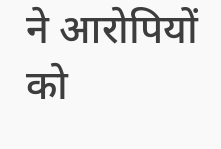ने आरोपियों को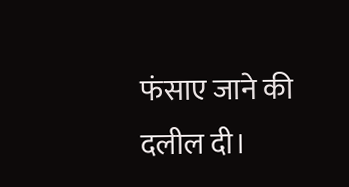फंसाए जाने की दलील दी।